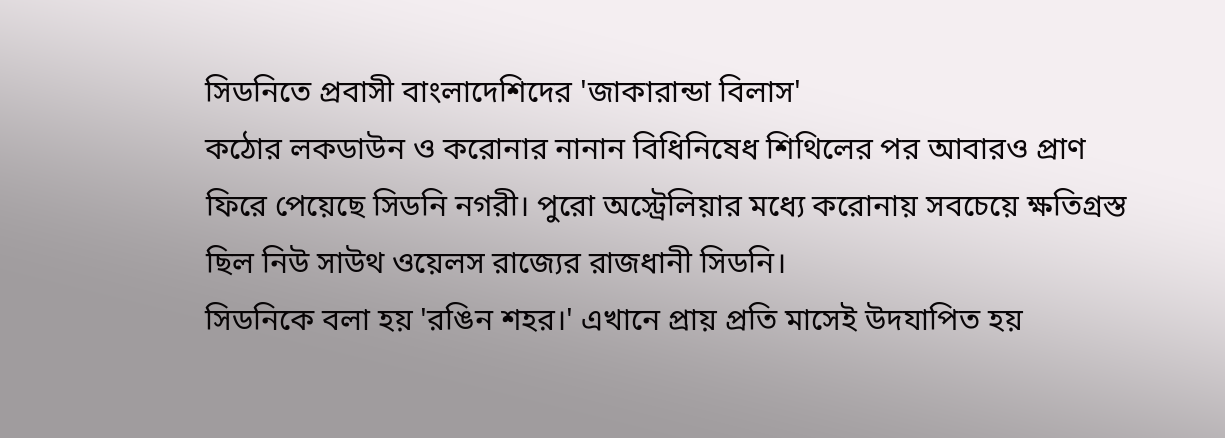সিডনিতে প্রবাসী বাংলাদেশিদের 'জাকারান্ডা বিলাস'
কঠোর লকডাউন ও করোনার নানান বিধিনিষেধ শিথিলের পর আবারও প্রাণ ফিরে পেয়েছে সিডনি নগরী। পুরো অস্ট্রেলিয়ার মধ্যে করোনায় সবচেয়ে ক্ষতিগ্রস্ত ছিল নিউ সাউথ ওয়েলস রাজ্যের রাজধানী সিডনি।
সিডনিকে বলা হয় 'রঙিন শহর।' এখানে প্রায় প্রতি মাসেই উদযাপিত হয়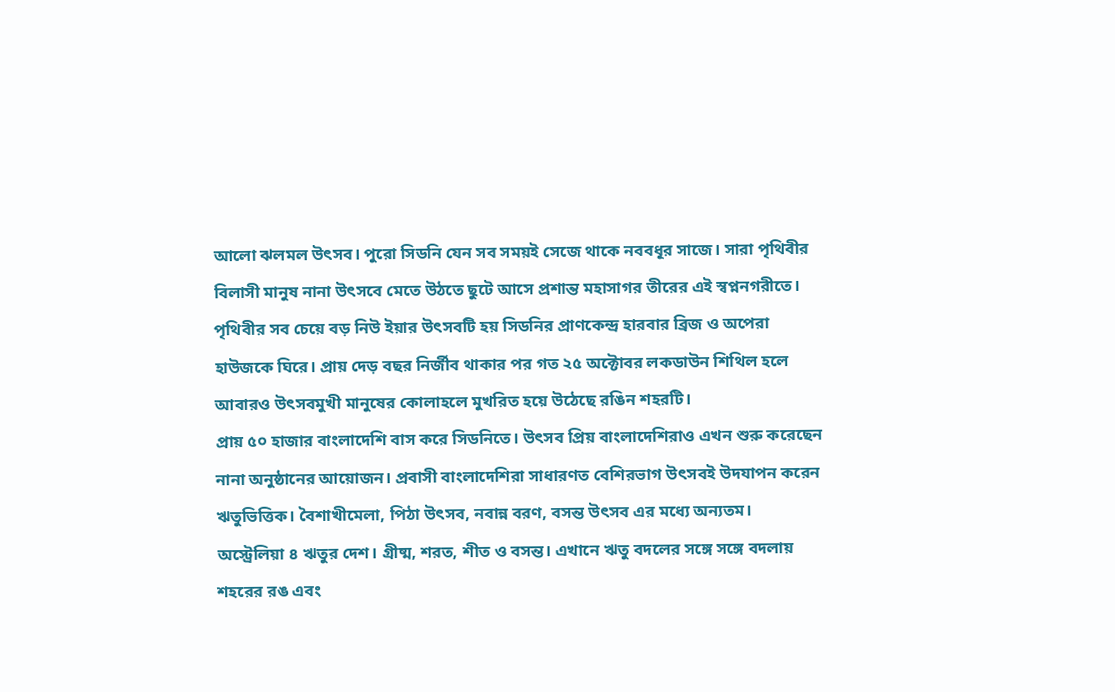আলো ঝলমল উৎসব। পুরো সিডনি যেন সব সময়ই সেজে থাকে নববধূর সাজে। সারা পৃথিবীর বিলাসী মানুষ নানা উৎসবে মেতে উঠতে ছুটে আসে প্রশান্ত মহাসাগর তীরের এই স্বপ্ননগরীতে। পৃথিবীর সব চেয়ে বড় নিউ ইয়ার উৎসবটি হয় সিডনির প্রাণকেন্দ্র হারবার ব্রিজ ও অপেরা হাউজকে ঘিরে। প্রায় দেড় বছর নির্জীব থাকার পর গত ২৫ অক্টোবর লকডাউন শিথিল হলে আবারও উৎসবমুখী মানুষের কোলাহলে মুখরিত হয়ে উঠেছে রঙিন শহরটি।
প্রায় ৫০ হাজার বাংলাদেশি বাস করে সিডনিতে। উৎসব প্রিয় বাংলাদেশিরাও এখন শুরু করেছেন নানা অনুষ্ঠানের আয়োজন। প্রবাসী বাংলাদেশিরা সাধারণত বেশিরভাগ উৎসবই উদযাপন করেন ঋতুভিত্তিক। বৈশাখীমেলা, পিঠা উৎসব, নবান্ন বরণ, বসন্ত উৎসব এর মধ্যে অন্যতম।
অস্ট্রেলিয়া ৪ ঋতুর দেশ। গ্রীষ্ম, শরত, শীত ও বসন্ত। এখানে ঋতু বদলের সঙ্গে সঙ্গে বদলায় শহরের রঙ এবং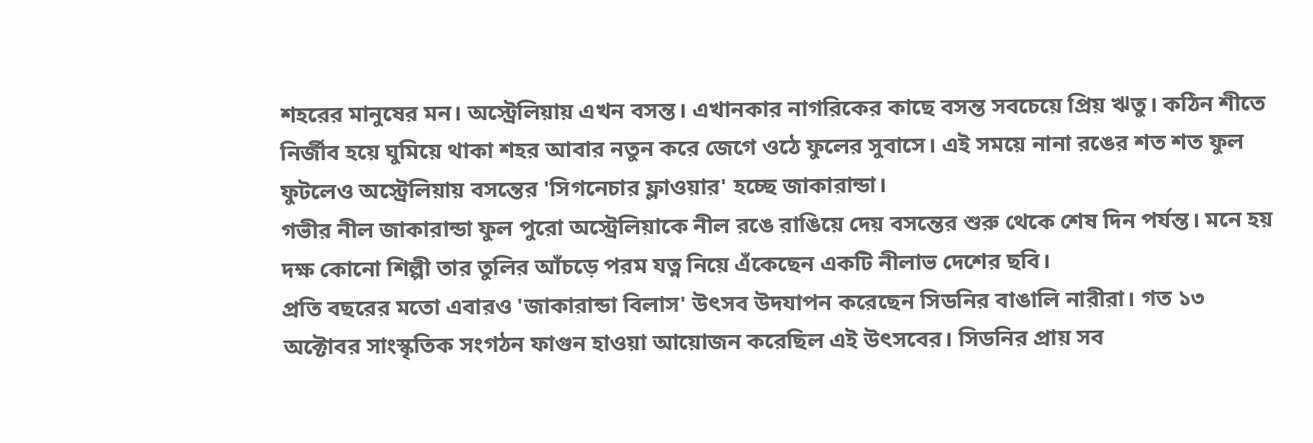শহরের মানুষের মন। অস্ট্রেলিয়ায় এখন বসন্ত। এখানকার নাগরিকের কাছে বসন্ত সবচেয়ে প্রিয় ঋতু। কঠিন শীতে নির্জীব হয়ে ঘুমিয়ে থাকা শহর আবার নতুন করে জেগে ওঠে ফুলের সুবাসে। এই সময়ে নানা রঙের শত শত ফুল ফুটলেও অস্ট্রেলিয়ায় বসন্তের 'সিগনেচার ফ্লাওয়ার' হচ্ছে জাকারান্ডা।
গভীর নীল জাকারান্ডা ফুল পুরো অস্ট্রেলিয়াকে নীল রঙে রাঙিয়ে দেয় বসন্তের শুরু থেকে শেষ দিন পর্যন্ত। মনে হয় দক্ষ কোনো শিল্পী তার তুলির আঁচড়ে পরম যত্ন নিয়ে এঁকেছেন একটি নীলাভ দেশের ছবি।
প্রতি বছরের মতো এবারও 'জাকারান্ডা বিলাস' উৎসব উদযাপন করেছেন সিডনির বাঙালি নারীরা। গত ১৩ অক্টোবর সাংস্কৃতিক সংগঠন ফাগুন হাওয়া আয়োজন করেছিল এই উৎসবের। সিডনির প্রায় সব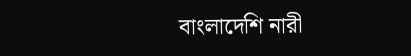বাংলাদেশি নারী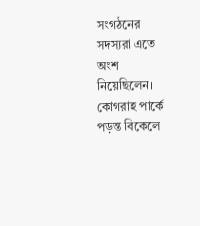সংগঠনের সদস্যরা এতে অংশ নিয়েছিলেন। কোগরাহ পার্কে পড়ন্ত বিকেলে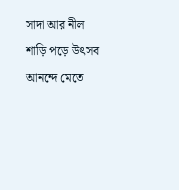সাদা আর নীল শাড়ি পড়ে উৎসব আনন্দে মেতে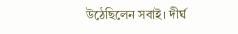উঠেছিলেন সবাই। দীর্ঘ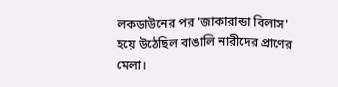লকডাউনের পর 'জাকারান্ডা বিলাস' হয়ে উঠেছিল বাঙালি নারীদের প্রাণের মেলা।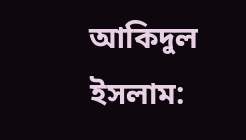আকিদুল ইসলাম: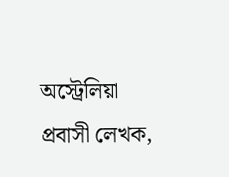অস্ট্রেলিয়া প্রবাসী লেখক,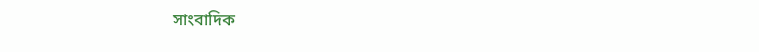সাংবাদিক